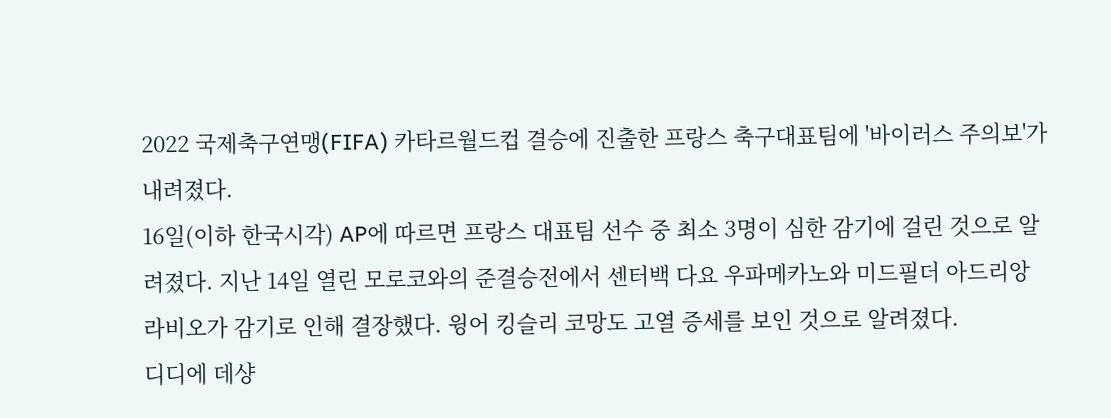2022 국제축구연맹(FIFA) 카타르월드컵 결승에 진출한 프랑스 축구대표팀에 '바이러스 주의보'가 내려졌다.
16일(이하 한국시각) AP에 따르면 프랑스 대표팀 선수 중 최소 3명이 심한 감기에 걸린 것으로 알려졌다. 지난 14일 열린 모로코와의 준결승전에서 센터백 다요 우파메카노와 미드필더 아드리앙 라비오가 감기로 인해 결장했다. 윙어 킹슬리 코망도 고열 증세를 보인 것으로 알려졌다.
디디에 데샹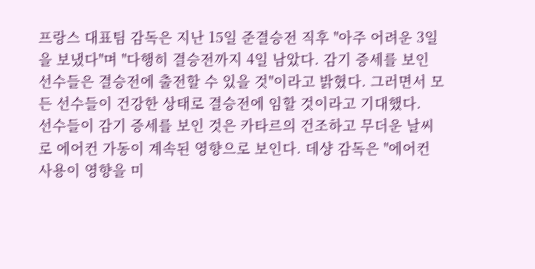프랑스 대표팀 감독은 지난 15일 준결승전 직후 "아주 어려운 3일을 보냈다"며 "다행히 결승전까지 4일 남았다. 감기 증세를 보인 선수들은 결승전에 출전할 수 있을 것"이라고 밝혔다. 그러면서 모든 선수들이 건강한 상태로 결승전에 임할 것이라고 기대했다.
선수들이 감기 증세를 보인 것은 카타르의 건조하고 무더운 날씨로 에어컨 가동이 계속된 영향으로 보인다. 데샹 감독은 "에어컨 사용이 영향을 미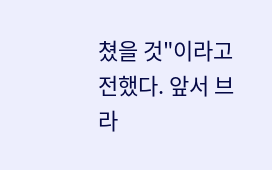쳤을 것"이라고 전했다. 앞서 브라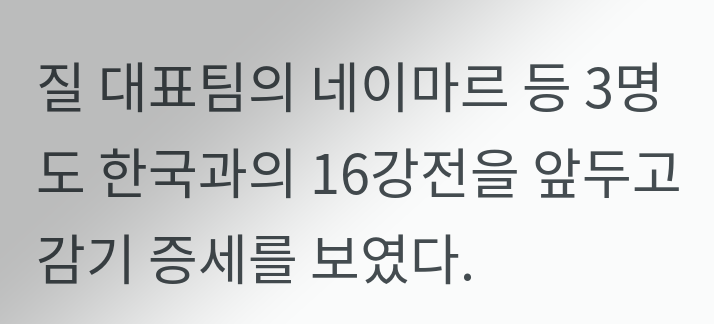질 대표팀의 네이마르 등 3명도 한국과의 16강전을 앞두고 감기 증세를 보였다.